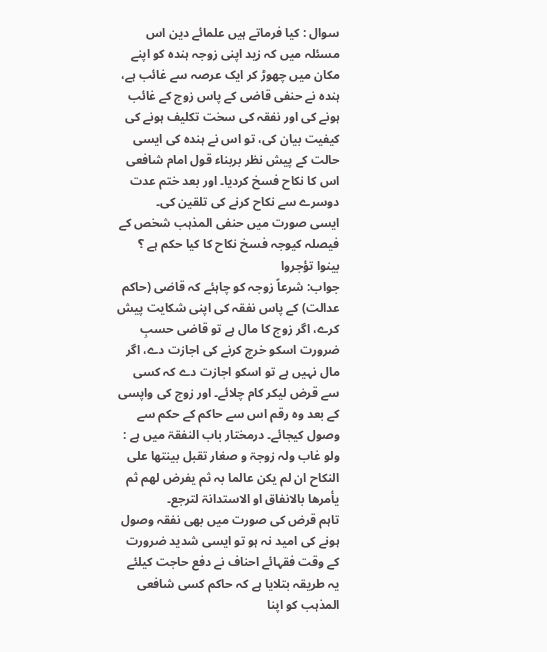سوال : کیا فرماتے ہیں علمائے دین اس مسئلہ میں کہ زید اپنی زوجہ ہندہ کو اپنے مکان میں چھوڑ کر ایک عرصہ سے غائب ہے، ہندہ نے حنفی قاضی کے پاس زوج کے غائب ہونے کی اور نفقہ کی سخت تکلیف ہونے کی کیفیت بیان کی، تو اس نے ہندہ کی ایسی حالت کے پیش نظر بربناء قول امام شافعی اس کا نکاح فسخ کردیا۔ اور بعد ختم عدت دوسرے سے نکاح کرنے کی تلقین کی۔
ایسی صورت میں حنفی المذہب شخص کے فیصلہ کیوجہ فسخ نکاح کا کیا حکم ہے ؟ بینوا تؤجروا
جواب: شرعاً زوجہ کو چاہئے کہ قاضی (حاکم عدالت) کے پاس نفقہ کی اپنی شکایت پیش کرے، اگر زوج کا مال ہے تو قاضی حسبِ ضرورت اسکو خرچ کرنے کی اجازت دے، اگر مال نہیں ہے تو اسکو اجازت دے کہ کسی سے قرض لیکر کام چلائے۔ اور زوج کی واپسی کے بعد وہ رقم اس سے حاکم کے حکم سے وصول کیجائے۔ درمختار باب النفقۃ میں ہے : ولو غاب ولہ زوجۃ و صغار تقبل بینتھا علی النکاح ان لم یکن عالما بہ ثم یفرض لھم ثم یأمرھا بالانفاق او الاستدانۃ لترجع۔
تاہم قرض کی صورت میں بھی نفقہ وصول ہونے کی امید نہ ہو تو ایسی شدید ضرورت کے وقت فقہائے احناف نے دفع حاجت کیلئے یہ طریقہ بتلایا ہے کہ حاکم کسی شافعی المذہب کو اپنا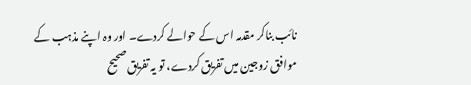نائب بناکر مقدمہ اس کے حوالے کردے۔ اور وہ اپنے مذہب کے موافق زوجین میں تفریق کردے، تو یہ تفریق صحیح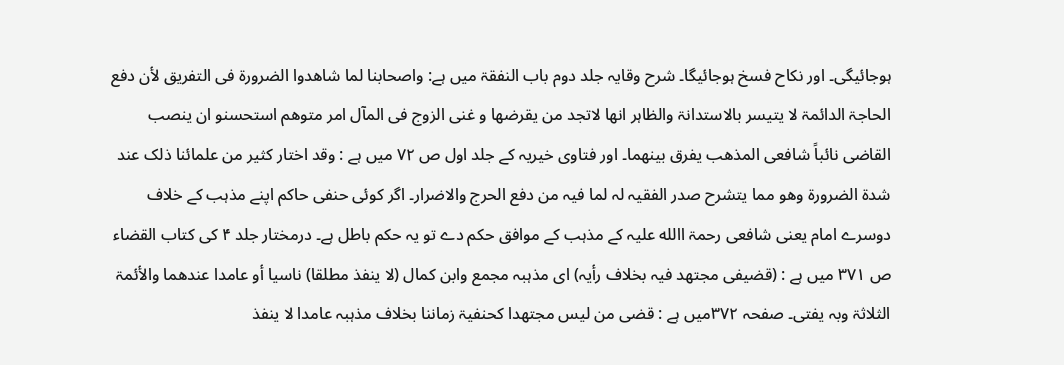ہوجائیگی۔ اور نکاح فسخ ہوجائیگا۔ شرح وقایہ جلد دوم باب النفقۃ میں ہے: واصحابنا لما شاھدوا الضرورۃ فی التفریق لأن دفع الحاجۃ الدائمۃ لا یتیسر بالاستدانۃ والظاہر انھا لاتجد من یقرضھا و غنی الزوج فی المآل امر متوھم استحسنو ان ینصب القاضی نائباً شافعی المذھب یفرق بینھما۔ اور فتاوی خیریہ کے جلد اول ص ۷۲ میں ہے : وقد اختار کثیر من علمائنا ذلک عند شدۃ الضرورۃ وھو مما یتشرح صدر الفقیہ لہ لما فیہ من دفع الحرج والاضرار۔ اگر کوئی حنفی حاکم اپنے مذہب کے خلاف دوسرے امام یعنی شافعی رحمۃ االله علیہ کے مذہب کے موافق حکم دے تو یہ حکم باطل ہے۔ درمختار جلد ۴ کی کتاب القضاء ص ۳۷۱ میں ہے : (قضیفی مجتھد فیہ بخلاف رأیہ) ای مذہبہ مجمع وابن کمال (لا ینفذ مطلقا) ناسیا أو عامدا عندھما والأئمۃ الثلاثۃ وبہ یفتی۔ صفحہ ۳۷۲میں ہے : قضی من لیس مجتھدا کحنفیۃ زماننا بخلاف مذہبہ عامدا لا ینفذ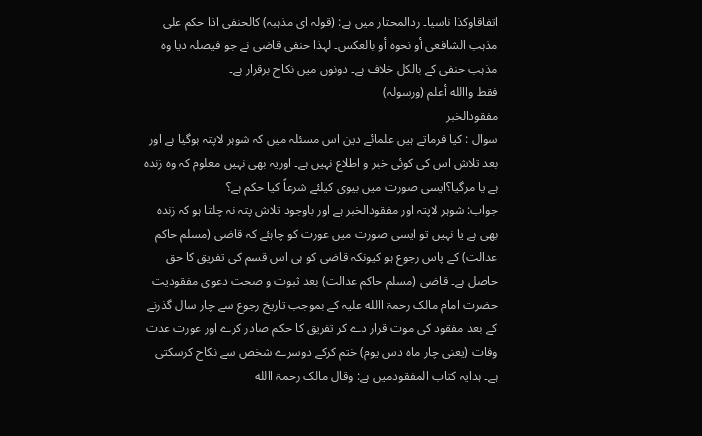اتفاقاوکذا ناسیا۔ ردالمحتار میں ہے: (قولہ ای مذہبہ) کالحنفی اذا حکم علی مذہب الشافعی أو نحوہ أو بالعکس۔ لہذا حنفی قاضی نے جو فیصلہ دیا وہ مذہب حنفی کے بالکل خلاف ہے۔ دونوں میں نکاح برقرار ہے۔
فقط واالله أعلم (ورسولہ)
مفقودالخبر
سوال : کیا فرماتے ہیں علمائے دین اس مسئلہ میں کہ شوہر لاپتہ ہوگیا ہے اور بعد تلاش اس کی کوئی خبر و اطلاع نہیں ہے۔ اوریہ بھی نہیں معلوم کہ وہ زندہ ہے یا مرگیا؟ایسی صورت میں بیوی کیلئے شرعاً کیا حکم ہے؟
جواب: شوہر لاپتہ اور مفقودالخبر ہے اور باوجود تلاش پتہ نہ چلتا ہو کہ زندہ بھی ہے یا نہیں تو ایسی صورت میں عورت کو چاہئے کہ قاضی (مسلم حاکم عدالت) کے پاس رجوع ہو کیونکہ قاضی کو ہی اس قسم کی تفریق کا حق حاصل ہے۔ قاضی (مسلم حاکم عدالت) بعد ثبوت و صحت دعوی مفقودیت حضرت امام مالک رحمۃ االله علیہ کے بموجب تاریخ رجوع سے چار سال گذرنے کے بعد مفقود کی موت قرار دے کر تفریق کا حکم صادر کرے اور عورت عدت وفات (یعنی چار ماہ دس یوم) ختم کرکے دوسرے شخص سے نکاح کرسکتی ہے۔ ہدایہ کتاب المفقودمیں ہے: وقال مالک رحمۃ االله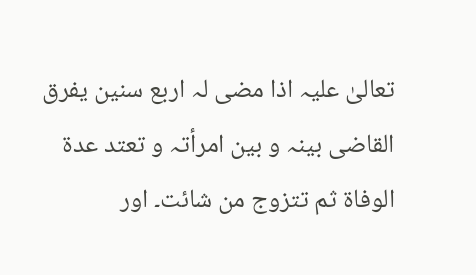تعالیٰ علیہ اذا مضی لہ اربع سنین یفرق القاضی بینہ و بین امرأتہ و تعتد عدۃ الوفاۃ ثم تتزوج من شائت۔ اور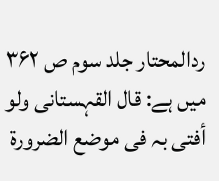ردالمحتار جلد سوم ص ۳۶۲ میں ہے: قال القہستانی ولو أفتی بہ فی موضع الضرورۃ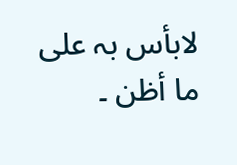لابأس بہ علی ما أظن ۔